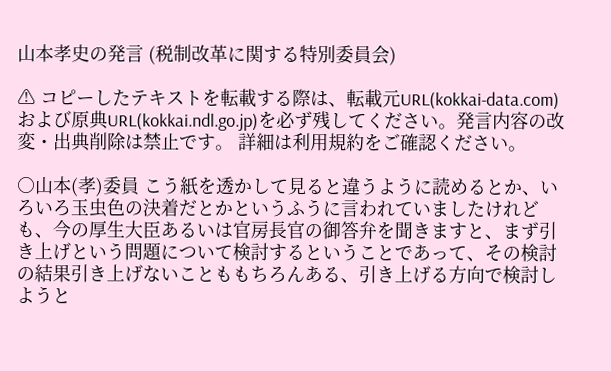山本孝史の発言 (税制改革に関する特別委員会)

⚠ コピーしたテキストを転載する際は、転載元URL(kokkai-data.com)および原典URL(kokkai.ndl.go.jp)を必ず残してください。発言内容の改変・出典削除は禁止です。 詳細は利用規約をご確認ください。

○山本(孝)委員 こう紙を透かして見ると違うように読めるとか、いろいろ玉虫色の決着だとかというふうに言われていましたけれども、今の厚生大臣あるいは官房長官の御答弁を聞きますと、まず引き上げという問題について検討するということであって、その検討の結果引き上げないことももちろんある、引き上げる方向で検討しようと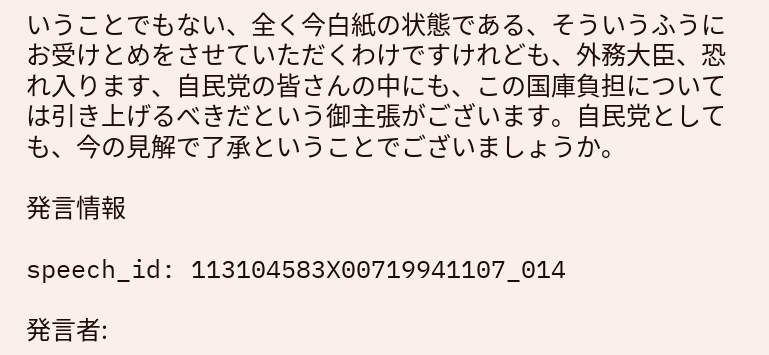いうことでもない、全く今白紙の状態である、そういうふうにお受けとめをさせていただくわけですけれども、外務大臣、恐れ入ります、自民党の皆さんの中にも、この国庫負担については引き上げるべきだという御主張がございます。自民党としても、今の見解で了承ということでございましょうか。

発言情報

speech_id: 113104583X00719941107_014

発言者: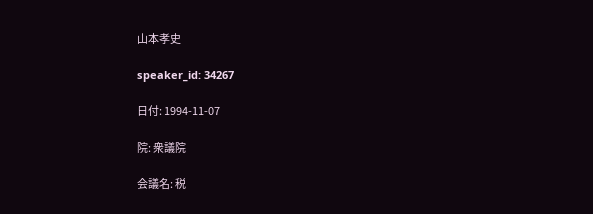山本孝史

speaker_id: 34267

日付: 1994-11-07

院: 衆議院

会議名: 税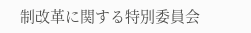制改革に関する特別委員会